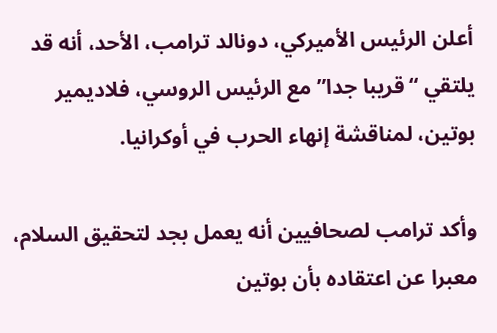أعلن الرئيس الأميركي، دونالد ترامب، الأحد، أنه قد يلتقي “قريبا جدا” مع الرئيس الروسي، فلاديمير بوتين، لمناقشة إنهاء الحرب في أوكرانيا.

وأكد ترامب لصحافيين أنه يعمل بجد لتحقيق السلام، معبرا عن اعتقاده بأن بوتين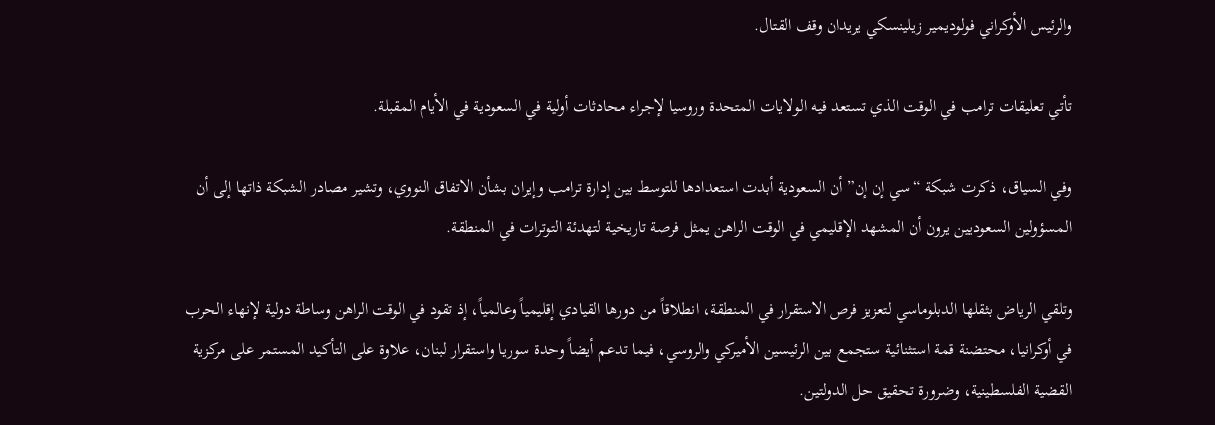والرئيس الأوكراني فولوديمير زيلينسكي يريدان وقف القتال.

تأتي تعليقات ترامب في الوقت الذي تستعد فيه الولايات المتحدة وروسيا لإجراء محادثات أولية في السعودية في الأيام المقبلة.

وفي السياق، ذكرت شبكة “سي إن إن” أن السعودية أبدت استعدادها للتوسط بين إدارة ترامب وإيران بشأن الاتفاق النووي، وتشير مصادر الشبكة ذاتها إلى أن المسؤولين السعوديين يرون أن المشهد الإقليمي في الوقت الراهن يمثل فرصة تاريخية لتهدئة التوترات في المنطقة.

وتلقي الرياض بثقلها الدبلوماسي لتعزيز فرص الاستقرار في المنطقة، انطلاقاً من دورها القيادي إقليمياً وعالمياً، إذ تقود في الوقت الراهن وساطة دولية لإنهاء الحرب في أوكرانيا، محتضنة قمة استثنائية ستجمع بين الرئيسين الأميركي والروسي، فيما تدعم أيضاً وحدة سوريا واستقرار لبنان، علاوة على التأكيد المستمر على مركزية القضية الفلسطينية، وضرورة تحقيق حل الدولتين.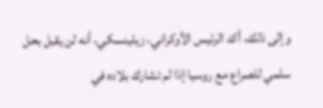وإلى ذلك، أكد الرئيس الأوكراني، زيلينسكي، أنه لن يقبل بحل سلمي للصراع مع روسيا إذا لم تشارك بلاده في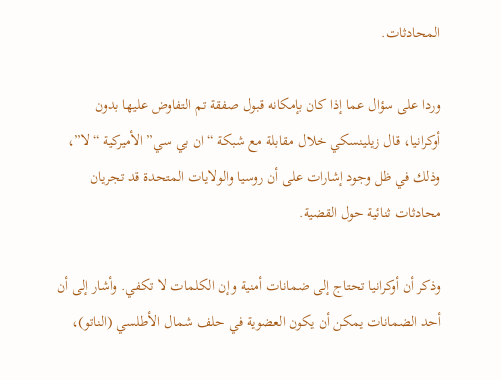المحادثات.

وردا على سؤال عما إذا كان بإمكانه قبول صفقة تم التفاوض عليها بدون أوكرانيا، قال زيلينسكي خلال مقابلة مع شبكة “ان بي سي” الأميركية “لا”، وذلك في ظل وجود إشارات على أن روسيا والولايات المتحدة قد تجريان محادثات ثنائية حول القضية.

وذكر أن أوكرانيا تحتاج إلى ضمانات أمنية وإن الكلمات لا تكفي. وأشار إلى أن أحد الضمانات يمكن أن يكون العضوية في حلف شمال الأطلسي (الناتو)،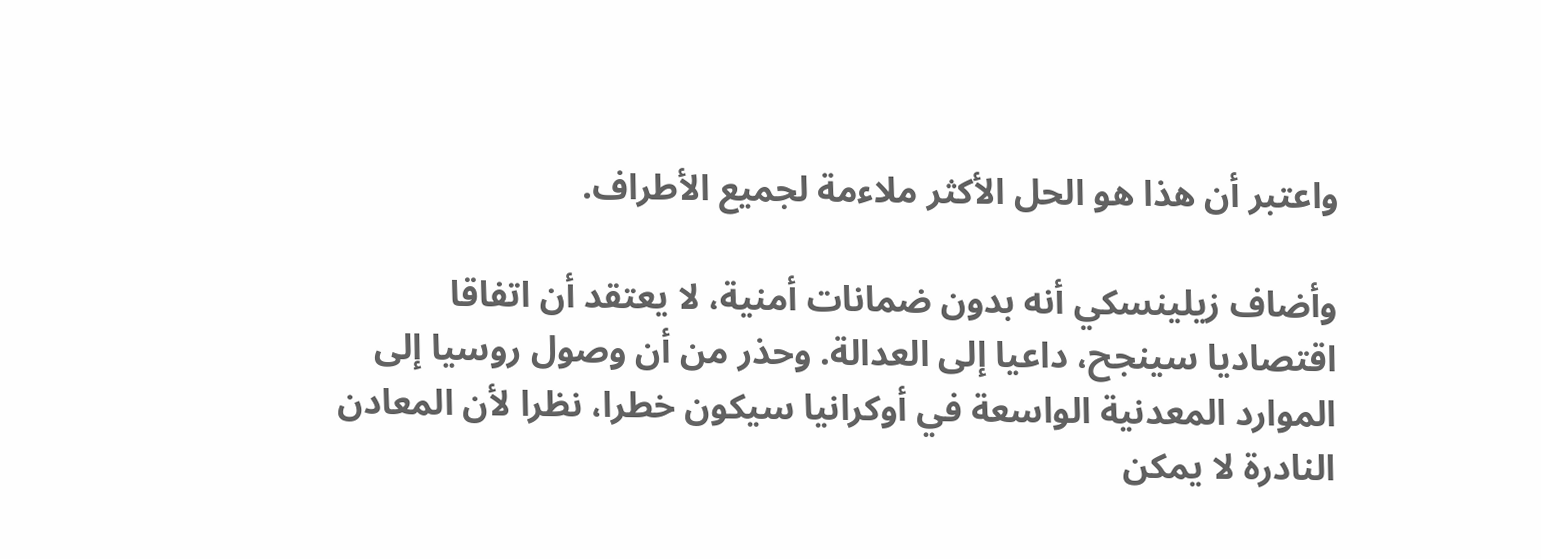واعتبر أن هذا هو الحل الأكثر ملاءمة لجميع الأطراف.

وأضاف زيلينسكي أنه بدون ضمانات أمنية، لا يعتقد أن اتفاقا اقتصاديا سينجح، داعيا إلى العدالة. وحذر من أن وصول روسيا إلى الموارد المعدنية الواسعة في أوكرانيا سيكون خطرا، نظرا لأن المعادن النادرة لا يمكن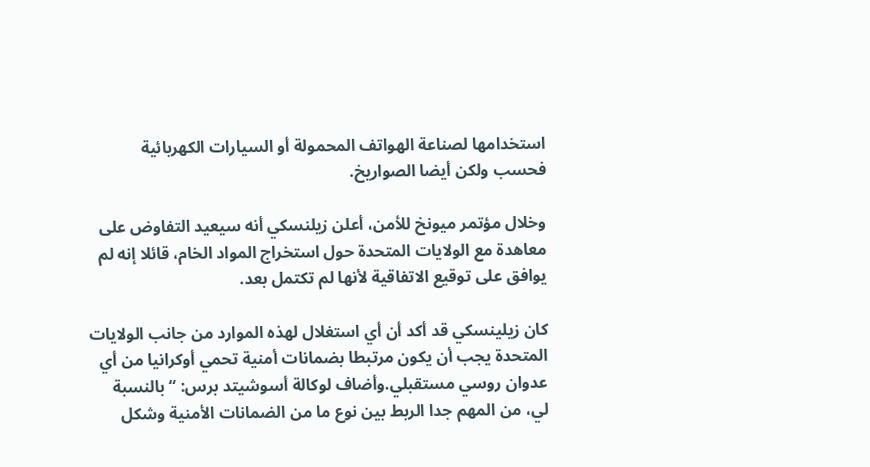استخدامها لصناعة الهواتف المحمولة أو السيارات الكهربائية فحسب ولكن أيضا الصواريخ.

وخلال مؤتمر ميونخ للأمن، أعلن زيلنسكي أنه سيعيد التفاوض على معاهدة مع الولايات المتحدة حول استخراج المواد الخام، قائلا إنه لم يوافق على توقيع الاتفاقية لأنها لم تكتمل بعد.

كان زيلينسكي قد أكد أن أي استغلال لهذه الموارد من جانب الولايات المتحدة يجب أن يكون مرتبطا بضمانات أمنية تحمي أوكرانيا من أي عدوان روسي مستقبلي.وأضاف لوكالة أسوشيتد برس: “بالنسبة لي، من المهم جدا الربط بين نوع ما من الضمانات الأمنية وشكل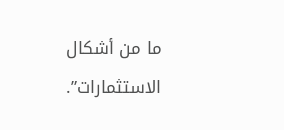ما من أشكال الاستثمارات”.